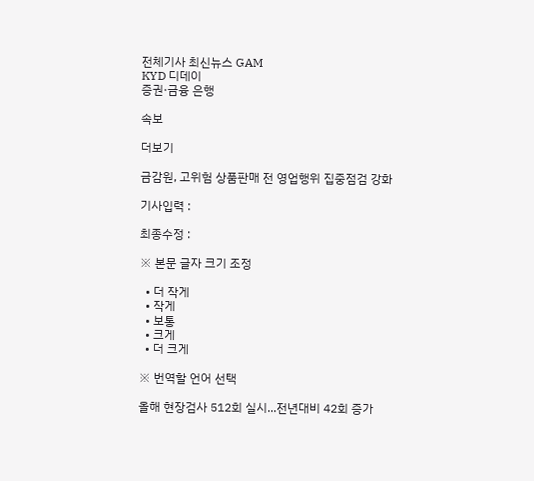전체기사 최신뉴스 GAM
KYD 디데이
증권·금융 은행

속보

더보기

금감원, 고위험 상품판매 전 영업행위 집중점검 강화

기사입력 :

최종수정 :

※ 본문 글자 크기 조정

  • 더 작게
  • 작게
  • 보통
  • 크게
  • 더 크게

※ 번역할 언어 선택

올해 현장검사 512회 실시...전년대비 42회 증가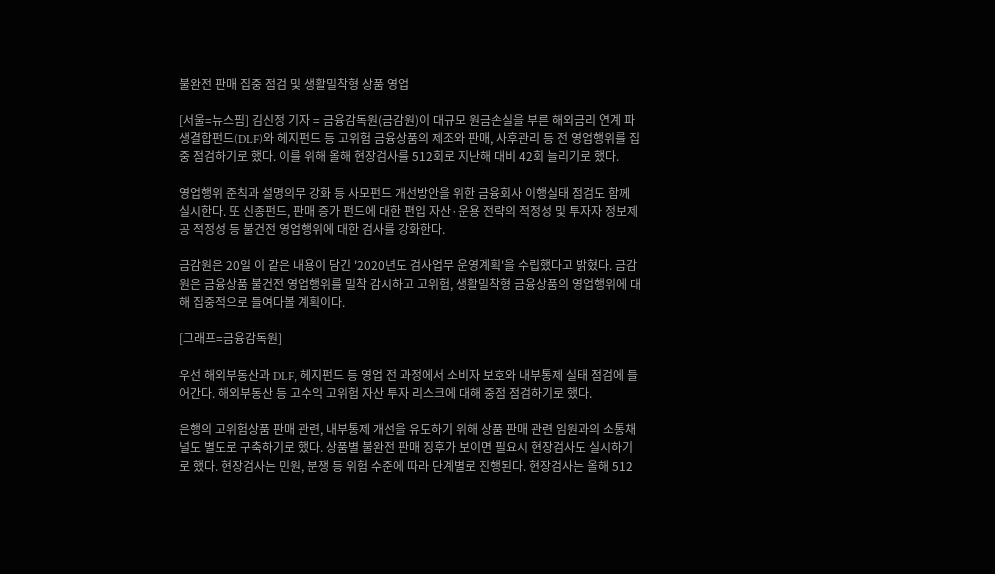불완전 판매 집중 점검 및 생활밀착형 상품 영업

[서울=뉴스핌] 김신정 기자 = 금융감독원(금감원)이 대규모 원금손실을 부른 해외금리 연계 파생결합펀드(DLF)와 헤지펀드 등 고위험 금융상품의 제조와 판매, 사후관리 등 전 영업행위를 집중 점검하기로 했다. 이를 위해 올해 현장검사를 512회로 지난해 대비 42회 늘리기로 했다.

영업행위 준칙과 설명의무 강화 등 사모펀드 개선방안을 위한 금융회사 이행실태 점검도 함께 실시한다. 또 신종펀드, 판매 증가 펀드에 대한 편입 자산·운용 전략의 적정성 및 투자자 정보제공 적정성 등 불건전 영업행위에 대한 검사를 강화한다.

금감원은 20일 이 같은 내용이 담긴 '2020년도 검사업무 운영계획'을 수립했다고 밝혔다. 금감원은 금융상품 불건전 영업행위를 밀착 감시하고 고위험, 생활밀착형 금융상품의 영업행위에 대해 집중적으로 들여다볼 계획이다.

[그래프=금융감독원]

우선 해외부동산과 DLF, 헤지펀드 등 영업 전 과정에서 소비자 보호와 내부통제 실태 점검에 들어간다. 해외부동산 등 고수익 고위험 자산 투자 리스크에 대해 중점 점검하기로 했다.

은행의 고위험상품 판매 관련, 내부통제 개선을 유도하기 위해 상품 판매 관련 임원과의 소통채널도 별도로 구축하기로 했다. 상품별 불완전 판매 징후가 보이면 필요시 현장검사도 실시하기로 했다. 현장검사는 민원, 분쟁 등 위험 수준에 따라 단계별로 진행된다. 현장검사는 올해 512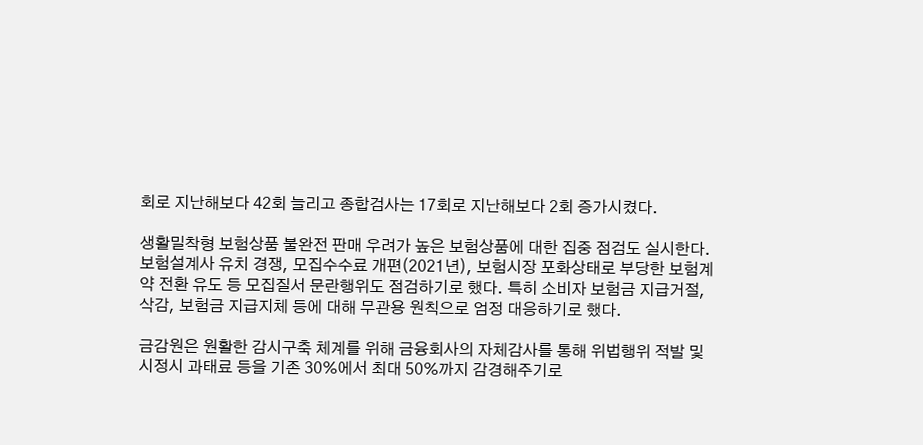회로 지난해보다 42회 늘리고 종합검사는 17회로 지난해보다 2회 증가시켰다.

생활밀착형 보험상품 불완전 판매 우려가 높은 보험상품에 대한 집중 점검도 실시한다. 보험설계사 유치 경쟁, 모집수수료 개편(2021년), 보험시장 포화상태로 부당한 보험계약 전환 유도 등 모집질서 문란행위도 점검하기로 했다. 특히 소비자 보험금 지급거절, 삭감, 보험금 지급지체 등에 대해 무관용 원칙으로 엄정 대응하기로 했다.

금감원은 원활한 감시구축 체계를 위해 금융회사의 자체감사를 통해 위법행위 적발 및 시정시 과태료 등을 기존 30%에서 최대 50%까지 감경해주기로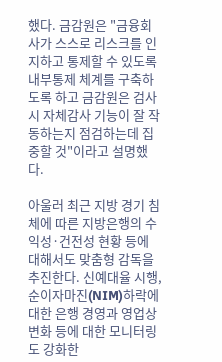했다. 금감원은 "금융회사가 스스로 리스크를 인지하고 통제할 수 있도록 내부통제 체계를 구축하도록 하고 금감원은 검사시 자체감사 기능이 잘 작동하는지 점검하는데 집중할 것"이라고 설명했다.

아울러 최근 지방 경기 침체에 따른 지방은행의 수익성·건전성 현황 등에 대해서도 맞춤형 감독을 추진한다. 신예대율 시행, 순이자마진(NIM)하락에 대한 은행 경영과 영업상 변화 등에 대한 모니터링도 강화한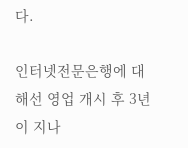다.

인터넷전문은행에 대해선 영업 개시 후 3년이 지나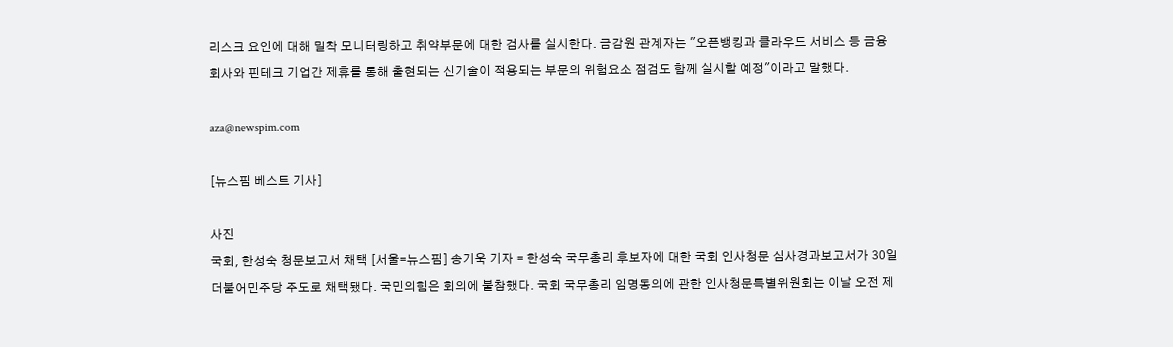리스크 요인에 대해 밀착 모니터링하고 취약부문에 대한 검사를 실시한다. 금감원 관계자는 "오픈뱅킹과 클라우드 서비스 등 금융회사와 핀테크 기업간 제휴를 통해 출현되는 신기술이 적용되는 부문의 위험요소 점검도 함께 실시할 예정"이라고 말했다.

aza@newspim.com

[뉴스핌 베스트 기사]

사진
국회, 한성숙 청문보고서 채택 [서울=뉴스핌] 송기욱 기자 = 한성숙 국무총리 후보자에 대한 국회 인사청문 심사경과보고서가 30일 더불어민주당 주도로 채택됐다. 국민의힘은 회의에 불참했다. 국회 국무총리 임명동의에 관한 인사청문특별위원회는 이날 오전 제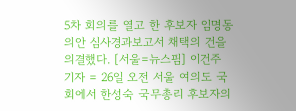5차 회의를 열고 한 후보자 임명동의안 심사경과보고서 채택의 건을 의결했다. [서울=뉴스핌] 이건주 기자 = 26일 오전 서울 여의도 국회에서 한성숙 국무총리 후보자의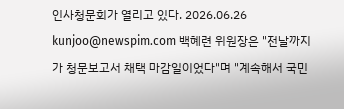인사청문회가 열리고 있다. 2026.06.26 kunjoo@newspim.com 백혜련 위원장은 "전날까지가 청문보고서 채택 마감일이었다"며 "계속해서 국민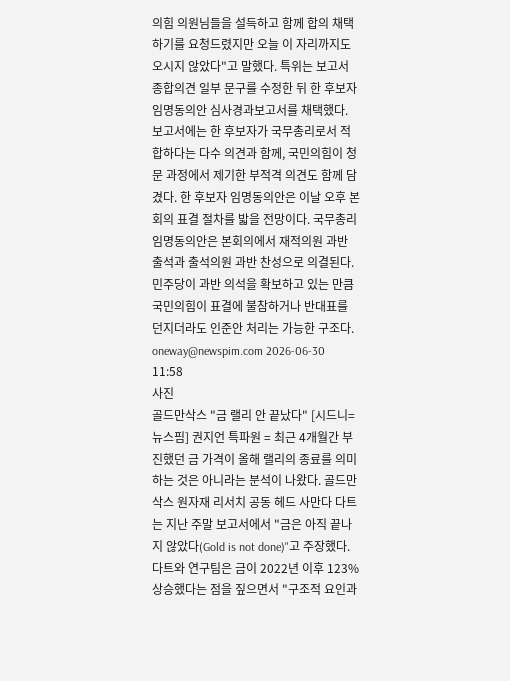의힘 의원님들을 설득하고 함께 합의 채택하기를 요청드렸지만 오늘 이 자리까지도 오시지 않았다"고 말했다. 특위는 보고서 종합의견 일부 문구를 수정한 뒤 한 후보자 임명동의안 심사경과보고서를 채택했다. 보고서에는 한 후보자가 국무총리로서 적합하다는 다수 의견과 함께, 국민의힘이 청문 과정에서 제기한 부적격 의견도 함께 담겼다. 한 후보자 임명동의안은 이날 오후 본회의 표결 절차를 밟을 전망이다. 국무총리 임명동의안은 본회의에서 재적의원 과반 출석과 출석의원 과반 찬성으로 의결된다. 민주당이 과반 의석을 확보하고 있는 만큼 국민의힘이 표결에 불참하거나 반대표를 던지더라도 인준안 처리는 가능한 구조다. oneway@newspim.com 2026-06-30 11:58
사진
골드만삭스 "금 랠리 안 끝났다" [시드니=뉴스핌] 권지언 특파원 = 최근 4개월간 부진했던 금 가격이 올해 랠리의 종료를 의미하는 것은 아니라는 분석이 나왔다. 골드만삭스 원자재 리서치 공동 헤드 사만다 다트는 지난 주말 보고서에서 "금은 아직 끝나지 않았다(Gold is not done)"고 주장했다. 다트와 연구팀은 금이 2022년 이후 123% 상승했다는 점을 짚으면서 "구조적 요인과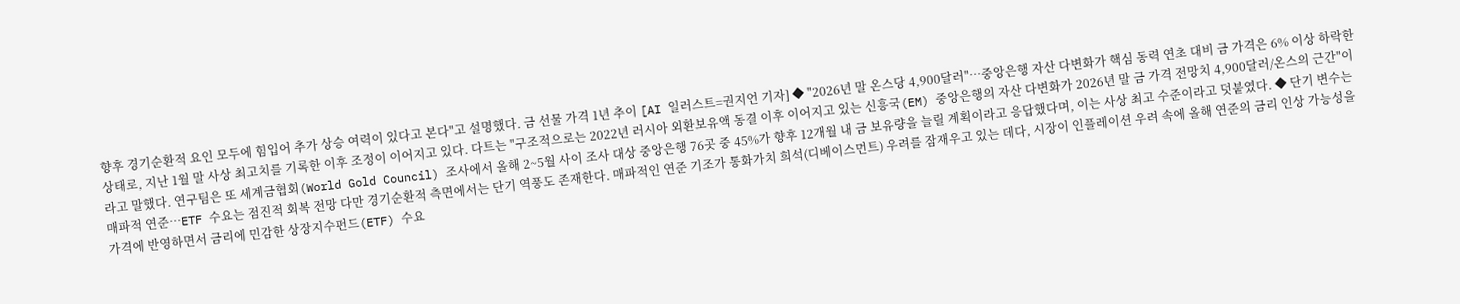향후 경기순환적 요인 모두에 힘입어 추가 상승 여력이 있다고 본다"고 설명했다. 금 선물 가격 1년 추이 [AI 일러스트=권지언 기자] ◆ "2026년 말 온스당 4,900달러"…중앙은행 자산 다변화가 핵심 동력 연초 대비 금 가격은 6% 이상 하락한 상태로, 지난 1월 말 사상 최고치를 기록한 이후 조정이 이어지고 있다. 다트는 "구조적으로는 2022년 러시아 외환보유액 동결 이후 이어지고 있는 신흥국(EM) 중앙은행의 자산 다변화가 2026년 말 금 가격 전망치 4,900달러/온스의 근간"이라고 말했다. 연구팀은 또 세계금협회(World Gold Council) 조사에서 올해 2~5월 사이 조사 대상 중앙은행 76곳 중 45%가 향후 12개월 내 금 보유량을 늘릴 계획이라고 응답했다며, 이는 사상 최고 수준이라고 덧붙였다. ◆ 단기 변수는 매파적 연준…ETF 수요는 점진적 회복 전망 다만 경기순환적 측면에서는 단기 역풍도 존재한다. 매파적인 연준 기조가 통화가치 희석(디베이스먼트) 우려를 잠재우고 있는 데다, 시장이 인플레이션 우려 속에 올해 연준의 금리 인상 가능성을 가격에 반영하면서 금리에 민감한 상장지수펀드(ETF) 수요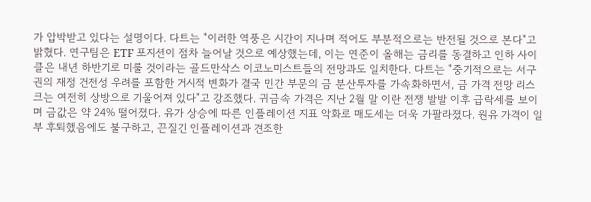가 압박받고 있다는 설명이다. 다트는 "이러한 역풍은 시간이 지나며 적어도 부분적으로는 반전될 것으로 본다"고 밝혔다. 연구팀은 ETF 포지션이 점차 늘어날 것으로 예상했는데, 이는 연준이 올해는 금리를 동결하고 인하 사이클은 내년 하반기로 미룰 것이라는 골드만삭스 이코노미스트들의 전망과도 일치한다. 다트는 "중기적으로는 서구권의 재정 건전성 우려를 포함한 거시적 변화가 결국 민간 부문의 금 분산투자를 가속화하면서, 금 가격 전망 리스크는 여전히 상방으로 기울어져 있다"고 강조했다. 귀금속 가격은 지난 2월 말 이란 전쟁 발발 이후 급락세를 보이며 금값은 약 24% 떨어졌다. 유가 상승에 따른 인플레이션 지표 악화로 매도세는 더욱 가팔라졌다. 원유 가격이 일부 후퇴했음에도 불구하고, 끈질긴 인플레이션과 견조한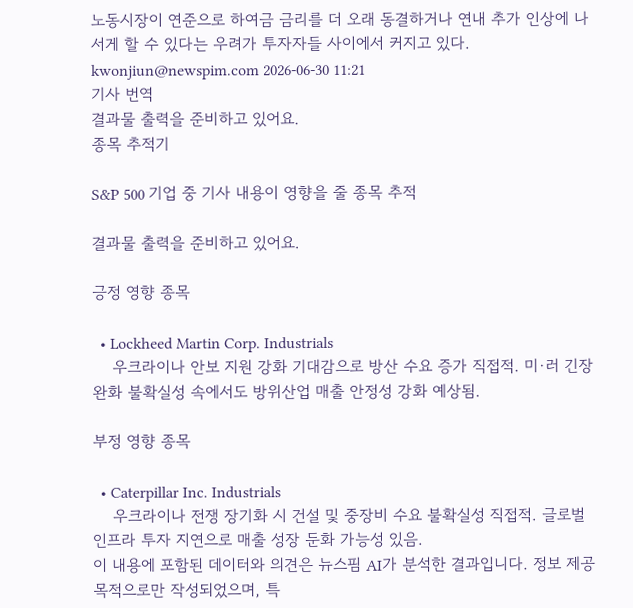노동시장이 연준으로 하여금 금리를 더 오래 동결하거나 연내 추가 인상에 나서게 할 수 있다는 우려가 투자자들 사이에서 커지고 있다. kwonjiun@newspim.com 2026-06-30 11:21
기사 번역
결과물 출력을 준비하고 있어요.
종목 추적기

S&P 500 기업 중 기사 내용이 영향을 줄 종목 추적

결과물 출력을 준비하고 있어요.

긍정 영향 종목

  • Lockheed Martin Corp. Industrials
    우크라이나 안보 지원 강화 기대감으로 방산 수요 증가 직접적. 미·러 긴장 완화 불확실성 속에서도 방위산업 매출 안정성 강화 예상됨.

부정 영향 종목

  • Caterpillar Inc. Industrials
    우크라이나 전쟁 장기화 시 건설 및 중장비 수요 불확실성 직접적. 글로벌 인프라 투자 지연으로 매출 성장 둔화 가능성 있음.
이 내용에 포함된 데이터와 의견은 뉴스핌 AI가 분석한 결과입니다. 정보 제공 목적으로만 작성되었으며, 특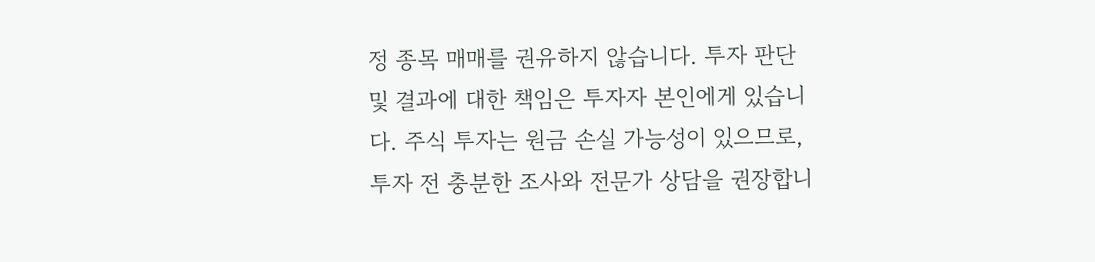정 종목 매매를 권유하지 않습니다. 투자 판단 및 결과에 대한 책임은 투자자 본인에게 있습니다. 주식 투자는 원금 손실 가능성이 있으므로, 투자 전 충분한 조사와 전문가 상담을 권장합니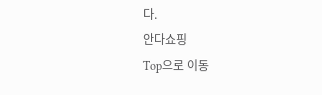다.
안다쇼핑
Top으로 이동